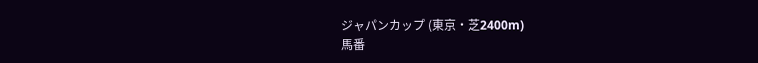ジャパンカップ (東京・芝2400m)
馬番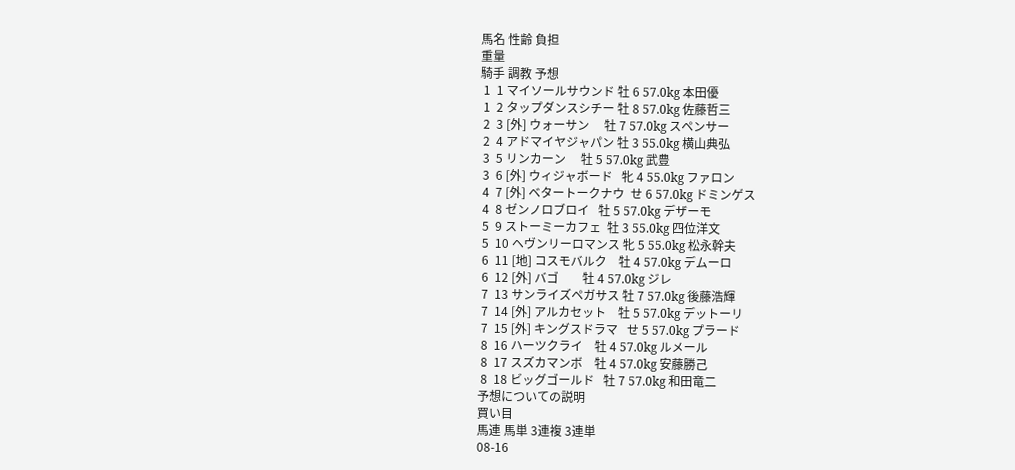馬名 性齢 負担
重量
騎手 調教 予想
 1  1 マイソールサウンド 牡 6 57.0kg 本田優
 1  2 タップダンスシチー 牡 8 57.0kg 佐藤哲三
 2  3 [外] ウォーサン     牡 7 57.0kg スペンサー
 2  4 アドマイヤジャパン 牡 3 55.0kg 横山典弘
 3  5 リンカーン     牡 5 57.0kg 武豊
 3  6 [外] ウィジャボード   牝 4 55.0kg ファロン
 4  7 [外] ベタートークナウ  せ 6 57.0kg ドミンゲス
 4  8 ゼンノロブロイ   牡 5 57.0kg デザーモ
 5  9 ストーミーカフェ  牡 3 55.0kg 四位洋文
 5  10 ヘヴンリーロマンス 牝 5 55.0kg 松永幹夫
 6  11 [地] コスモバルク    牡 4 57.0kg デムーロ
 6  12 [外] バゴ        牡 4 57.0kg ジレ
 7  13 サンライズペガサス 牡 7 57.0kg 後藤浩輝
 7  14 [外] アルカセット    牡 5 57.0kg デットーリ
 7  15 [外] キングスドラマ   せ 5 57.0kg プラード
 8  16 ハーツクライ    牡 4 57.0kg ルメール
 8  17 スズカマンボ    牡 4 57.0kg 安藤勝己
 8  18 ビッグゴールド   牡 7 57.0kg 和田竜二
予想についての説明
買い目
馬連 馬単 3連複 3連単
08-16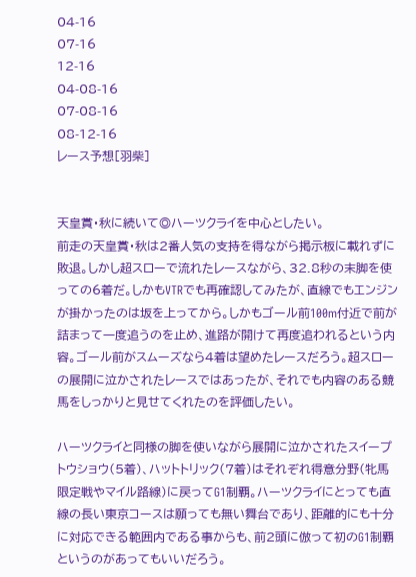04-16
07-16
12-16
04-08-16
07-08-16
08-12-16
レース予想[羽柴]


天皇賞・秋に続いて◎ハーツクライを中心としたい。
前走の天皇賞・秋は2番人気の支持を得ながら掲示板に載れずに敗退。しかし超スローで流れたレースながら、32.8秒の末脚を使っての6着だ。しかもVTRでも再確認してみたが、直線でもエンジンが掛かったのは坂を上ってから。しかもゴール前100m付近で前が詰まって一度追うのを止め、進路が開けて再度追われるという内容。ゴール前がスムーズなら4着は望めたレースだろう。超スローの展開に泣かされたレースではあったが、それでも内容のある競馬をしっかりと見せてくれたのを評価したい。

ハーツクライと同様の脚を使いながら展開に泣かされたスイープトウショウ(5着)、ハットトリック(7着)はそれぞれ得意分野(牝馬限定戦やマイル路線)に戻ってG1制覇。ハーツクライにとっても直線の長い東京コースは願っても無い舞台であり、距離的にも十分に対応できる範囲内である事からも、前2頭に倣って初のG1制覇というのがあってもいいだろう。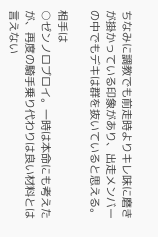ちなみに調教でも前走時よりキレ味に磨きが掛かっている印象があり、出走メンバーの中でもデキは群を抜いていると思える。

相手は
○ゼンノロブロイ。一時は本命にも考えたが、再度の騎手乗り代わりは良い材料とは言えない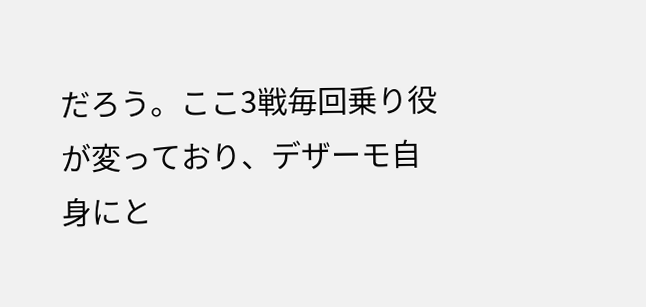だろう。ここ3戦毎回乗り役が変っており、デザーモ自身にと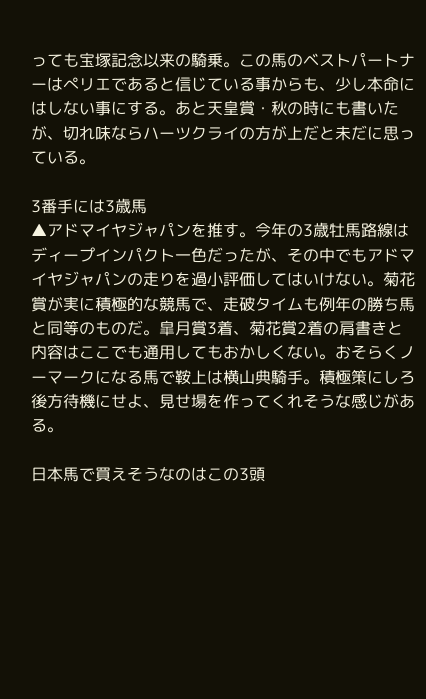っても宝塚記念以来の騎乗。この馬のベストパートナーはぺリエであると信じている事からも、少し本命にはしない事にする。あと天皇賞・秋の時にも書いたが、切れ味ならハーツクライの方が上だと未だに思っている。

3番手には3歳馬
▲アドマイヤジャパンを推す。今年の3歳牡馬路線はディープインパクト一色だったが、その中でもアドマイヤジャパンの走りを過小評価してはいけない。菊花賞が実に積極的な競馬で、走破タイムも例年の勝ち馬と同等のものだ。皐月賞3着、菊花賞2着の肩書きと内容はここでも通用してもおかしくない。おそらくノーマークになる馬で鞍上は横山典騎手。積極策にしろ後方待機にせよ、見せ場を作ってくれそうな感じがある。

日本馬で買えそうなのはこの3頭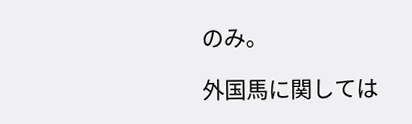のみ。

外国馬に関しては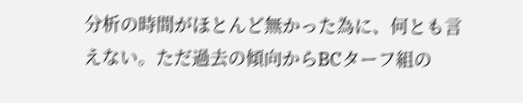分析の時間がほとんど無かった為に、何とも言えない。ただ過去の傾向からBCターフ組の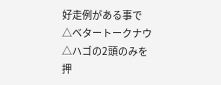好走例がある事で
△ベタートークナウ△ハゴの2頭のみを押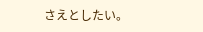さえとしたい。